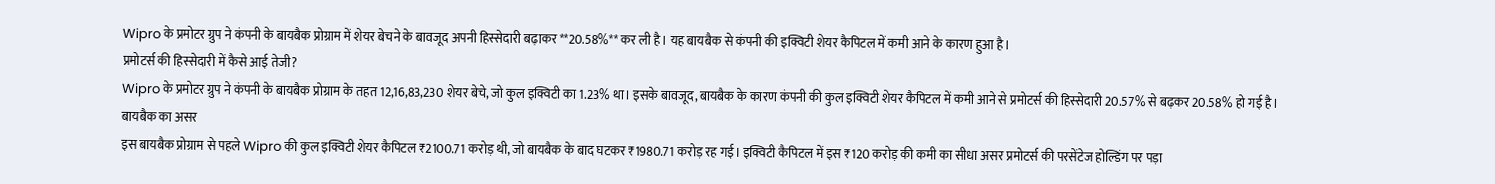Wipro के प्रमोटर ग्रुप ने कंपनी के बायबैक प्रोग्राम में शेयर बेचने के बावजूद अपनी हिस्सेदारी बढ़ाकर **20.58%** कर ली है। यह बायबैक से कंपनी की इक्विटी शेयर कैपिटल में कमी आने के कारण हुआ है।
प्रमोटर्स की हिस्सेदारी में कैसे आई तेजी?
Wipro के प्रमोटर ग्रुप ने कंपनी के बायबैक प्रोग्राम के तहत 12,16,83,230 शेयर बेचे, जो कुल इक्विटी का 1.23% था। इसके बावजूद, बायबैक के कारण कंपनी की कुल इक्विटी शेयर कैपिटल में कमी आने से प्रमोटर्स की हिस्सेदारी 20.57% से बढ़कर 20.58% हो गई है।
बायबैक का असर
इस बायबैक प्रोग्राम से पहले Wipro की कुल इक्विटी शेयर कैपिटल ₹2100.71 करोड़ थी, जो बायबैक के बाद घटकर ₹1980.71 करोड़ रह गई। इक्विटी कैपिटल में इस ₹120 करोड़ की कमी का सीधा असर प्रमोटर्स की परसेंटेज होल्डिंग पर पड़ा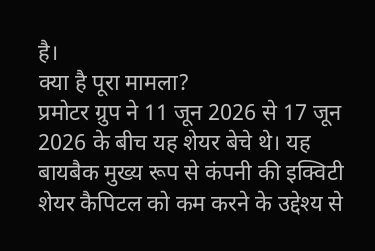है।
क्या है पूरा मामला?
प्रमोटर ग्रुप ने 11 जून 2026 से 17 जून 2026 के बीच यह शेयर बेचे थे। यह बायबैक मुख्य रूप से कंपनी की इक्विटी शेयर कैपिटल को कम करने के उद्देश्य से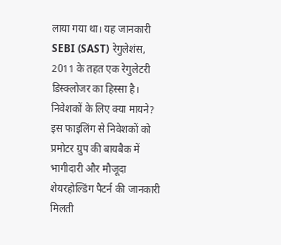लाया गया था। यह जानकारी SEBI (SAST) रेगुलेशंस, 2011 के तहत एक रेगुलेटरी डिस्क्लोजर का हिस्सा है।
निवेशकों के लिए क्या मायने?
इस फाइलिंग से निवेशकों को प्रमोटर ग्रुप की बायबैक में भागीदारी और मौजूदा शेयरहोल्डिंग पैटर्न की जानकारी मिलती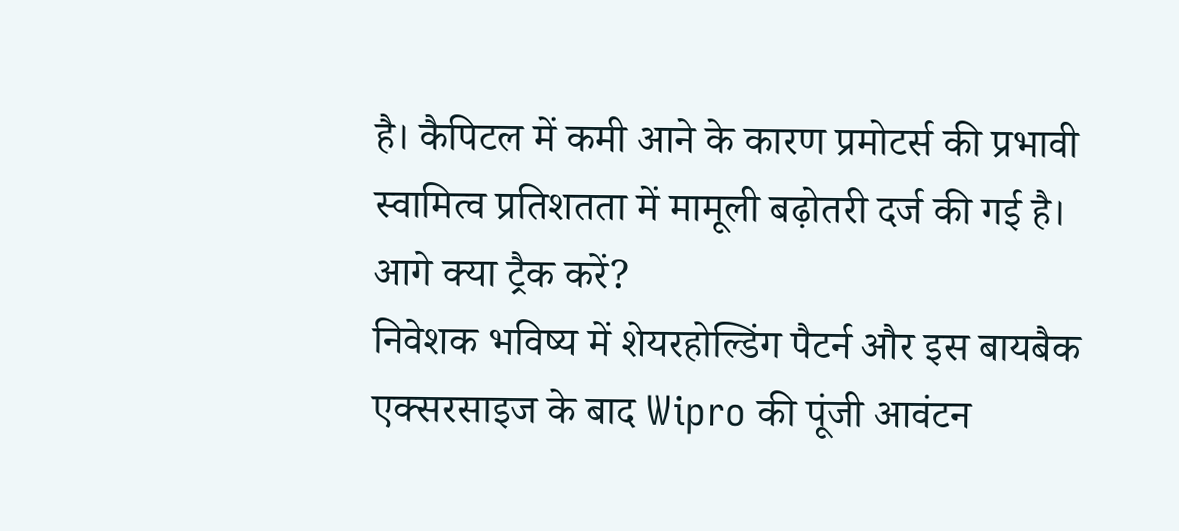है। कैपिटल में कमी आने के कारण प्रमोटर्स की प्रभावी स्वामित्व प्रतिशतता में मामूली बढ़ोतरी दर्ज की गई है।
आगे क्या ट्रैक करें?
निवेशक भविष्य में शेयरहोल्डिंग पैटर्न और इस बायबैक एक्सरसाइज के बाद Wipro की पूंजी आवंटन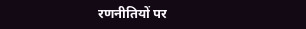रणनीतियों पर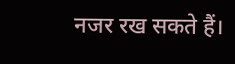नजर रख सकते हैं।